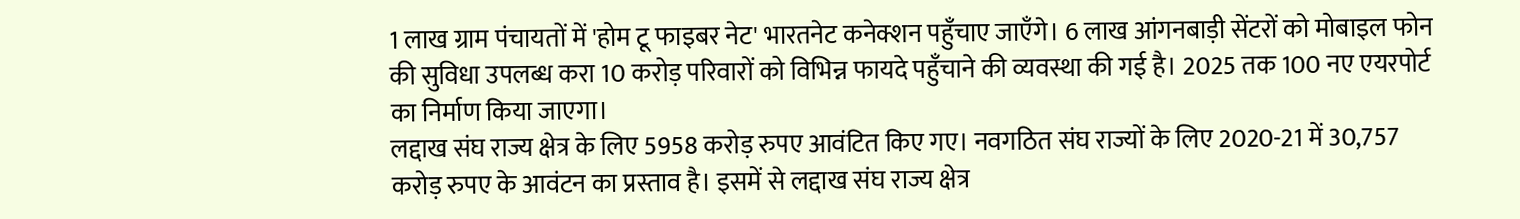1 लाख ग्राम पंचायतों में 'होम टू फाइबर नेट' भारतनेट कनेक्शन पहुँचाए जाएँगे। 6 लाख आंगनबाड़ी सेंटरों को मोबाइल फोन की सुविधा उपलब्ध करा 10 करोड़ परिवारों को विभिन्न फायदे पहुँचाने की व्यवस्था की गई है। 2025 तक 100 नए एयरपोर्ट का निर्माण किया जाएगा।
लद्दाख संघ राज्य क्षेत्र के लिए 5958 करोड़ रुपए आवंटित किए गए। नवगठित संघ राज्यों के लिए 2020-21 में 30,757 करोड़ रुपए के आवंटन का प्रस्ताव है। इसमें से लद्दाख संघ राज्य क्षेत्र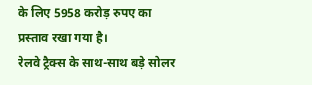के लिए 5958 करोड़ रुपए का प्रस्ताव रखा गया है।
रेलवे ट्रैक्स के साथ-साथ बड़े सोलर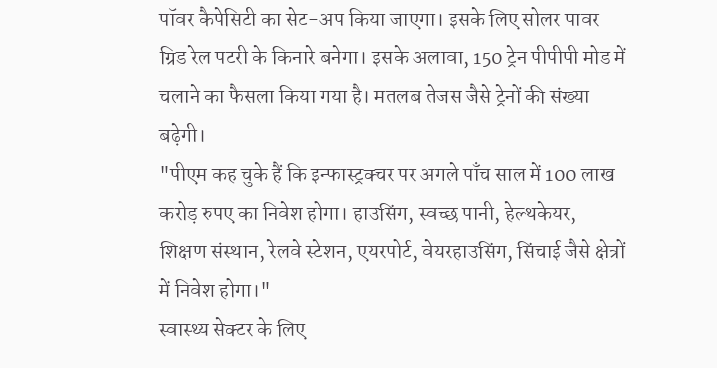पॉवर कैपेसिटी का सेट-अप किया जाएगा। इसके लिए सोलर पावर ग्रिड रेल पटरी के किनारे बनेगा। इसके अलावा, 150 ट्रेन पीपीपी मोड में चलाने का फैसला किया गया है। मतलब तेजस जैसे ट्रेनों की संख्या बढ़ेगी।
"पीएम कह चुके हैं कि इन्फास्ट्रक्चर पर अगले पाँच साल में 100 लाख करोड़ रुपए का निवेश होगा। हाउसिंग, स्वच्छ पानी, हेल्थकेयर, शिक्षण संस्थान, रेलवे स्टेशन, एयरपोर्ट, वेयरहाउसिंग, सिंचाई जैसे क्षेत्रों में निवेश होगा।"
स्वास्थ्य सेक्टर के लिए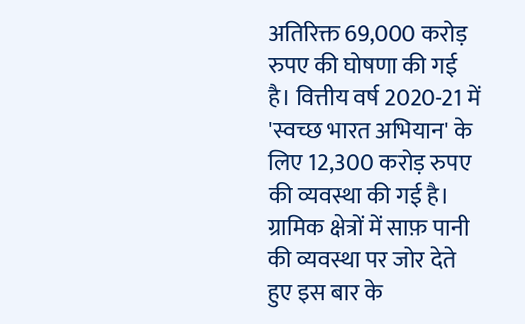अतिरिक्त 69,000 करोड़ रुपए की घोषणा की गई है। वित्तीय वर्ष 2020-21 में 'स्वच्छ भारत अभियान' के लिए 12,300 करोड़ रुपए की व्यवस्था की गई है। ग्रामिक क्षेत्रों में साफ़ पानी की व्यवस्था पर जोर देते हुए इस बार के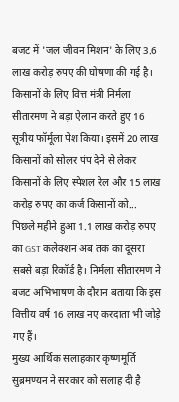बजट में 'जल जीवन मिशन' के लिए 3.6 लाख करोड़ रुपए की घोषणा की गई है।
किसानों के लिए वित्त मंत्री निर्मला सीतारमण ने बड़ा ऐलान करते हुए 16 सूत्रीय फॉर्मूला पेश किया। इसमें 20 लाख किसानों को सोलर पंप देने से लेकर किसानों के लिए स्पेशल रेल और 15 लाख करोड़ रुपए का कर्ज किसानों को...
पिछले महीने हुआ 1.1 लाख करोड़ रुपए का GST कलेक्शन अब तक का दूसरा सबसे बड़ा रिकॉर्ड है। निर्मला सीतारमण ने बजट अभिभाषण के दौरान बताया कि इस वित्तीय वर्ष 16 लाख नए करदाता भी जोड़े गए हैं।
मुख्य आर्थिक सलाहकार कृष्णमूर्ति सुब्रमण्यन ने सरकार को सलाह दी है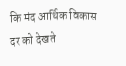कि मंद आर्थिक विकास दर को देखते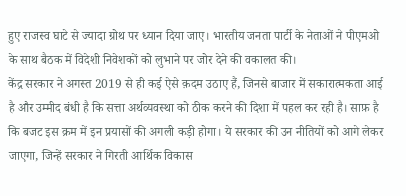हुए राजस्व घाटे से ज्यादा ग्रोथ पर ध्यान दिया जाए। भारतीय जनता पार्टी के नेताओं ने पीएमओ के साथ बैठक में विदेशी निवेशकों को लुभाने पर जोर देने की वकालत की।
केंद्र सरकार ने अगस्त 2019 से ही कई ऐसे क़दम उठाए हैं, जिनसे बाजार में सकारात्मकता आई है और उम्मीद बंधी है कि सत्ता अर्थव्यवस्था को ठीक करने की दिशा में पहल कर रही है। साफ़ है कि बजट इस क्रम में इन प्रयासों की अगली कड़ी होगा। ये सरकार की उन नीतियों को आगे लेकर जाएगा, जिन्हें सरकार ने गिरती आर्थिक विकास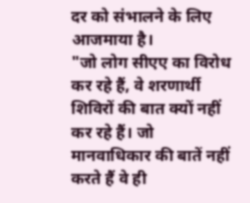दर को संभालने के लिए आजमाया है।
"जो लोग सीएए का विरोध कर रहे हैं, वे शरणार्थी शिविरों की बात क्यों नहीं कर रहे हैं। जो मानवाधिकार की बातें नहीं करते हैं वे ही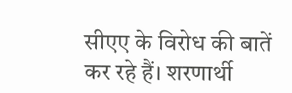सीएए के विरोध की बातें कर रहे हैं। शरणार्थी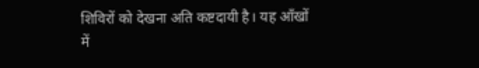शिविरों को देखना अति कष्टदायी है। यह आँखों में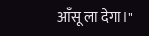आँसू ला देगा।"